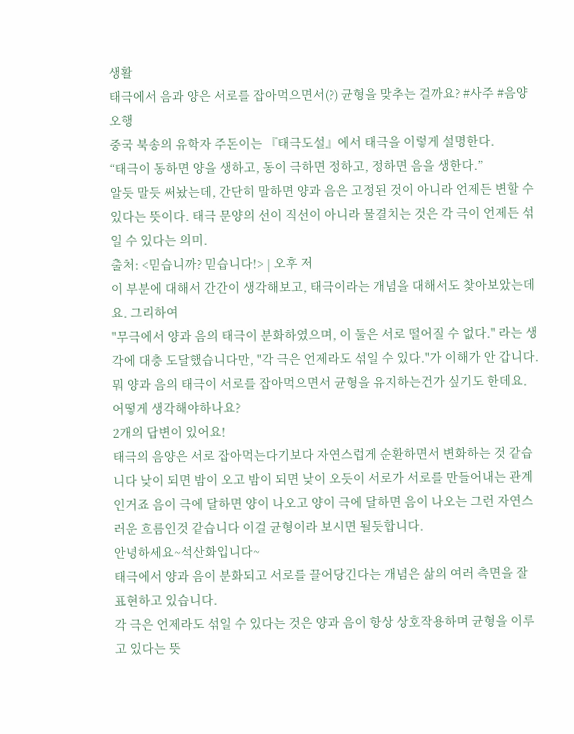생활
태극에서 음과 양은 서로를 잡아먹으면서(?) 균형을 맞추는 걸까요? #사주 #음양오행
중국 북송의 유학자 주돈이는 『태극도설』에서 태극을 이렇게 설명한다.
“태극이 동하면 양을 생하고, 동이 극하면 정하고, 정하면 음을 생한다.”
알듯 말듯 써놨는데, 간단히 말하면 양과 음은 고정된 것이 아니라 언제든 변할 수 있다는 뜻이다. 태극 문양의 선이 직선이 아니라 물결치는 것은 각 극이 언제든 섞일 수 있다는 의미.
출처: <믿습니까? 믿습니다!> | 오후 저
이 부분에 대해서 간간이 생각해보고, 태극이라는 개념을 대해서도 찾아보았는데요. 그리하여
"무극에서 양과 음의 태극이 분화하였으며, 이 둘은 서로 떨어질 수 없다." 라는 생각에 대충 도달했습니다만, "각 극은 언제라도 섞일 수 있다."가 이해가 안 갑니다.
뭐 양과 음의 태극이 서로를 잡아먹으면서 균형을 유지하는건가 싶기도 한데요. 어떻게 생각해야하나요?
2개의 답변이 있어요!
태극의 음양은 서로 잡아먹는다기보다 자연스럽게 순환하면서 변화하는 것 같습니다 낮이 되면 밤이 오고 밤이 되면 낮이 오듯이 서로가 서로를 만들어내는 관계인거죠 음이 극에 달하면 양이 나오고 양이 극에 달하면 음이 나오는 그런 자연스러운 흐름인것 같습니다 이걸 균형이라 보시면 될듯합니다.
안녕하세요~석산화입니다~
태극에서 양과 음이 분화되고 서로를 끌어당긴다는 개념은 삶의 여러 측면을 잘 표현하고 있습니다.
각 극은 언제라도 섞일 수 있다는 것은 양과 음이 항상 상호작용하며 균형을 이루고 있다는 뜻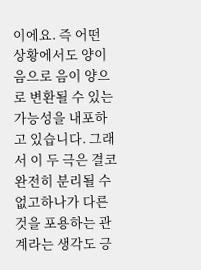이에요. 즉 어떤 상황에서도 양이 음으로 음이 양으로 변환될 수 있는 가능성을 내포하고 있습니다. 그래서 이 두 극은 결코 완전히 분리될 수 없고하나가 다른 것을 포용하는 관계라는 생각도 긍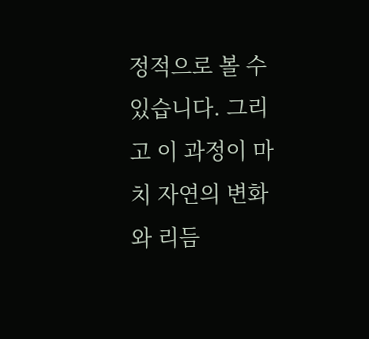정적으로 볼 수 있습니다. 그리고 이 과정이 마치 자연의 변화와 리듬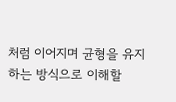처럼 이어지며 균형을 유지하는 방식으로 이해할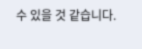수 있을 것 같습니다.